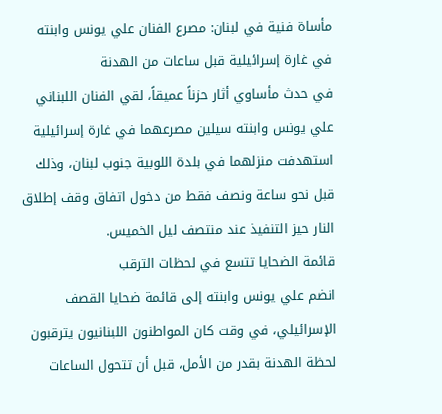مأساة فنية في لبنان: مصرع الفنان علي يونس وابنته في غارة إسرائيلية قبل ساعات من الهدنة
في حدث مأساوي أثار حزناً عميقاً، لقي الفنان اللبناني علي يونس وابنته سيلين مصرعهما في غارة إسرائيلية استهدفت منزلهما في بلدة اللوبية جنوب لبنان، وذلك قبل نحو ساعة ونصف فقط من دخول اتفاق وقف إطلاق النار حيز التنفيذ عند منتصف ليل الخميس.
قائمة الضحايا تتسع في لحظات الترقب
انضم علي يونس وابنته إلى قائمة ضحايا القصف الإسرائيلي، في وقت كان المواطنون اللبنانيون يترقبون لحظة الهدنة بقدر من الأمل، قبل أن تتحول الساعات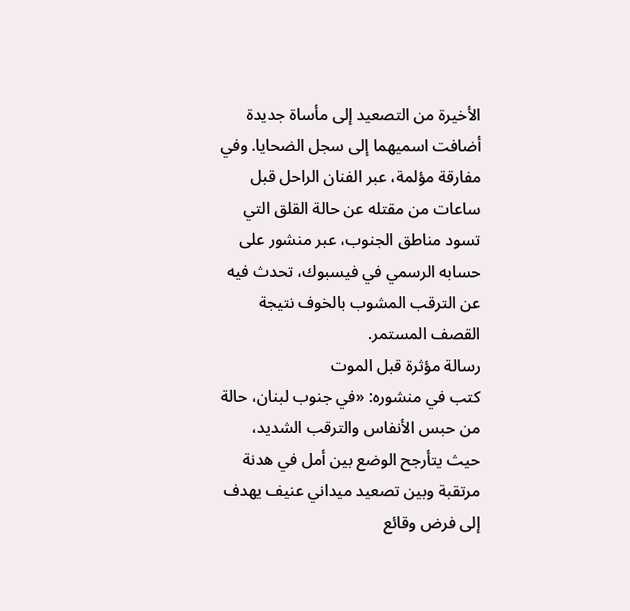الأخيرة من التصعيد إلى مأساة جديدة أضافت اسميهما إلى سجل الضحايا. وفي مفارقة مؤلمة، عبر الفنان الراحل قبل ساعات من مقتله عن حالة القلق التي تسود مناطق الجنوب، عبر منشور على حسابه الرسمي في فيسبوك، تحدث فيه عن الترقب المشوب بالخوف نتيجة القصف المستمر.
رسالة مؤثرة قبل الموت
كتب في منشوره: «في جنوب لبنان، حالة من حبس الأنفاس والترقب الشديد، حيث يتأرجح الوضع بين أمل في هدنة مرتقبة وبين تصعيد ميداني عنيف يهدف إلى فرض وقائع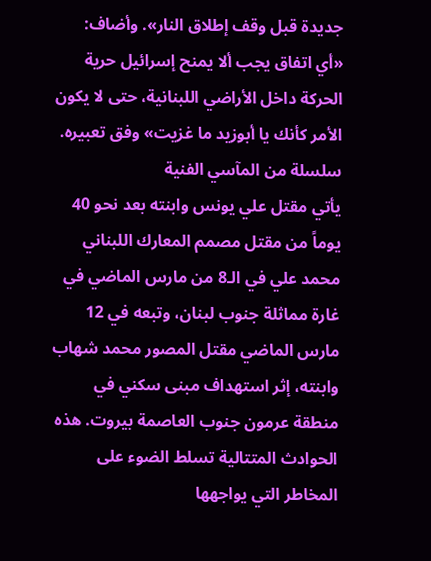جديدة قبل وقف إطلاق النار». وأضاف: «أي اتفاق يجب ألا يمنح إسرائيل حرية الحركة داخل الأراضي اللبنانية، حتى لا يكون الأمر كأنك يا أبوزيد ما غزيت» وفق تعبيره.
سلسلة من المآسي الفنية
يأتي مقتل علي يونس وابنته بعد نحو 40 يوماً من مقتل مصمم المعارك اللبناني محمد علي في الـ8 من مارس الماضي في غارة مماثلة جنوب لبنان، وتبعه في 12 مارس الماضي مقتل المصور محمد شهاب وابنته، إثر استهداف مبنى سكني في منطقة عرمون جنوب العاصمة بيروت. هذه الحوادث المتتالية تسلط الضوء على المخاطر التي يواجهها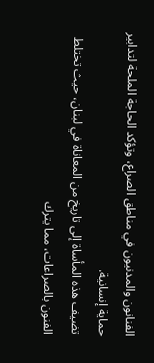الفنانون والمدنيون في مناطق الصراع، وتؤكد الحاجة الملحة لتدابير حماية إنسانية.
تضيف هذه المأساة إلى تاريخ من المعاناة في لبنان، حيث تختلط الفنون بالصراعات، مما يترك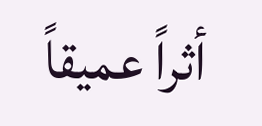أثراً عميقاً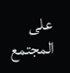على المجتمع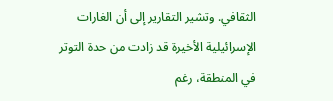الثقافي. وتشير التقارير إلى أن الغارات الإسرائيلية الأخيرة قد زادت من حدة التوتر في المنطقة، رغم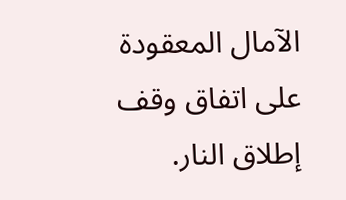الآمال المعقودة على اتفاق وقف إطلاق النار.